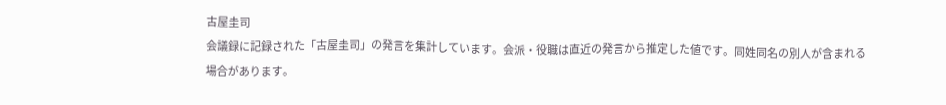古屋圭司
会議録に記録された「古屋圭司」の発言を集計しています。会派・役職は直近の発言から推定した値です。同姓同名の別人が含まれる場合があります。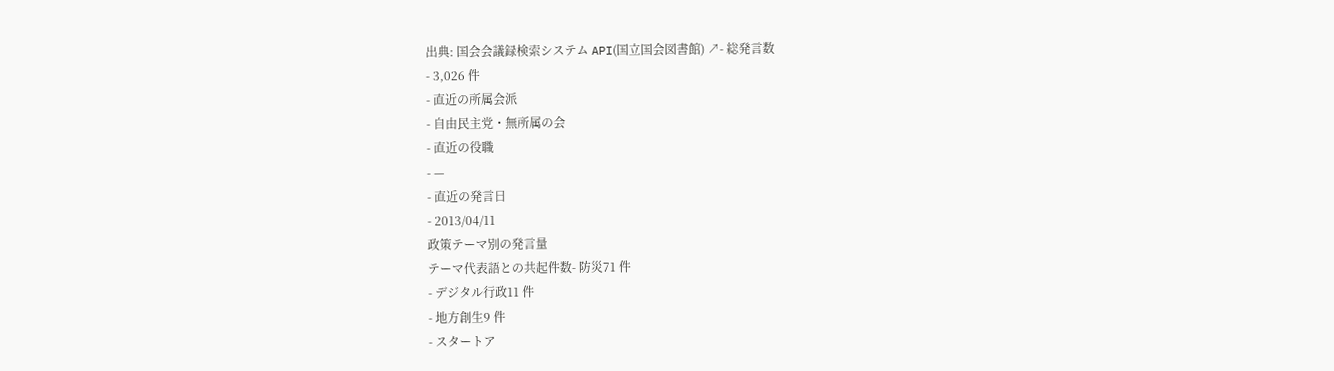出典: 国会会議録検索システム API(国立国会図書館) ↗- 総発言数
- 3,026 件
- 直近の所属会派
- 自由民主党・無所属の会
- 直近の役職
- —
- 直近の発言日
- 2013/04/11
政策テーマ別の発言量
テーマ代表語との共起件数- 防災71 件
- デジタル行政11 件
- 地方創生9 件
- スタートア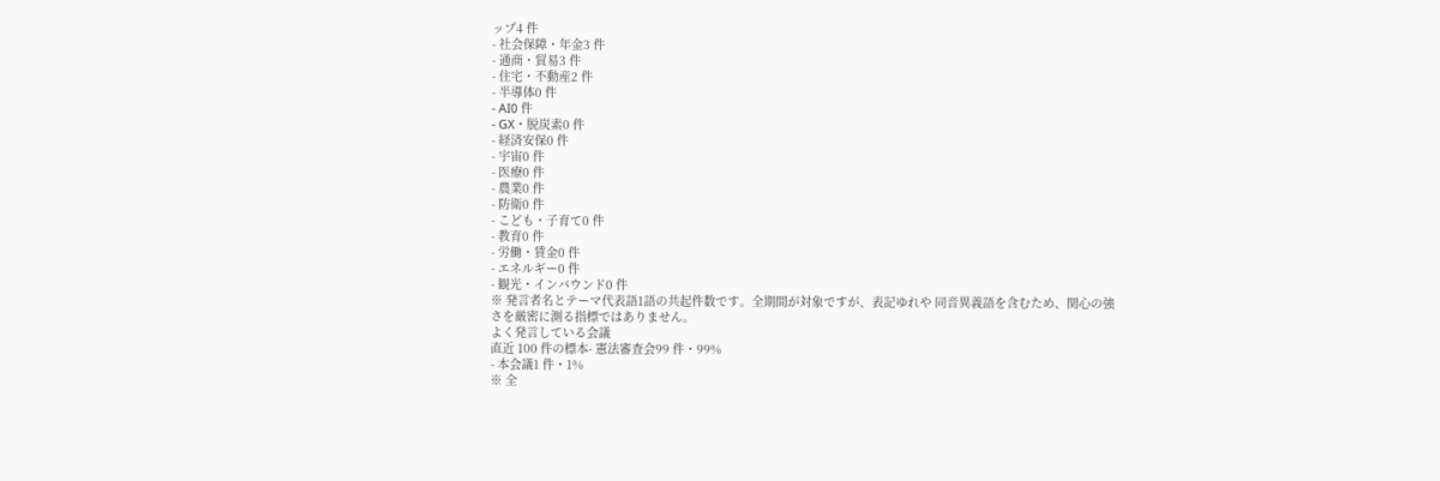ップ4 件
- 社会保障・年金3 件
- 通商・貿易3 件
- 住宅・不動産2 件
- 半導体0 件
- AI0 件
- GX・脱炭素0 件
- 経済安保0 件
- 宇宙0 件
- 医療0 件
- 農業0 件
- 防衛0 件
- こども・子育て0 件
- 教育0 件
- 労働・賃金0 件
- エネルギー0 件
- 観光・インバウンド0 件
※ 発言者名とテーマ代表語1語の共起件数です。全期間が対象ですが、表記ゆれや 同音異義語を含むため、関心の強さを厳密に測る指標ではありません。
よく発言している会議
直近 100 件の標本- 憲法審査会99 件・99%
- 本会議1 件・1%
※ 全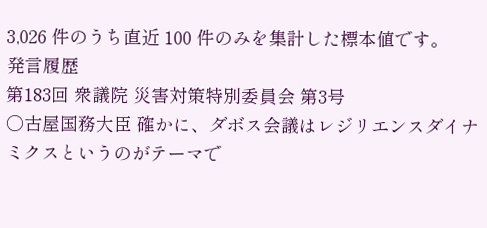3,026 件のうち直近 100 件のみを集計した標本値です。
発言履歴
第183回 衆議院 災害対策特別委員会 第3号
○古屋国務大臣 確かに、ダボス会議はレジリエンスダイナミクスというのがテーマで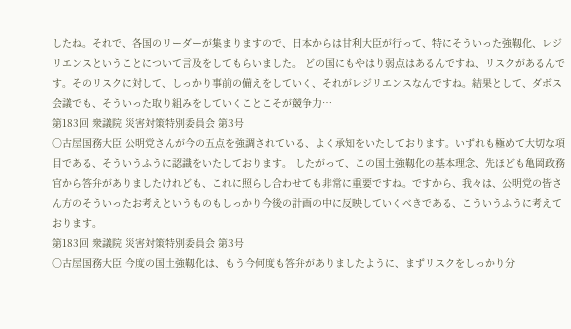したね。それで、各国のリーダーが集まりますので、日本からは甘利大臣が行って、特にそういった強靱化、レジリエンスということについて言及をしてもらいました。 どの国にもやはり弱点はあるんですね、リスクがあるんです。そのリスクに対して、しっかり事前の備えをしていく、それがレジリエンスなんですね。結果として、ダボス会議でも、そういった取り組みをしていくことこそが競争力…
第183回 衆議院 災害対策特別委員会 第3号
○古屋国務大臣 公明党さんが今の五点を強調されている、よく承知をいたしております。いずれも極めて大切な項目である、そういうふうに認識をいたしております。 したがって、この国土強靱化の基本理念、先ほども亀岡政務官から答弁がありましたけれども、これに照らし合わせても非常に重要ですね。ですから、我々は、公明党の皆さん方のそういったお考えというものもしっかり今後の計画の中に反映していくべきである、こういうふうに考えております。
第183回 衆議院 災害対策特別委員会 第3号
○古屋国務大臣 今度の国土強靱化は、もう今何度も答弁がありましたように、まずリスクをしっかり分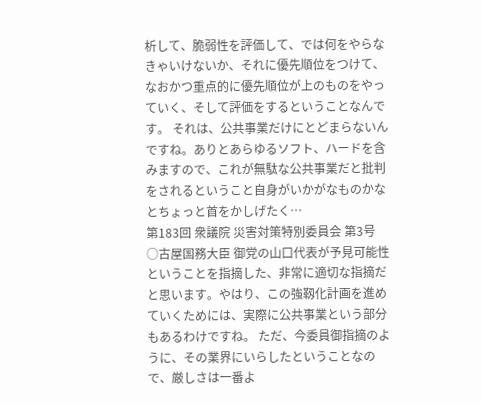析して、脆弱性を評価して、では何をやらなきゃいけないか、それに優先順位をつけて、なおかつ重点的に優先順位が上のものをやっていく、そして評価をするということなんです。 それは、公共事業だけにとどまらないんですね。ありとあらゆるソフト、ハードを含みますので、これが無駄な公共事業だと批判をされるということ自身がいかがなものかなとちょっと首をかしげたく…
第183回 衆議院 災害対策特別委員会 第3号
○古屋国務大臣 御党の山口代表が予見可能性ということを指摘した、非常に適切な指摘だと思います。やはり、この強靱化計画を進めていくためには、実際に公共事業という部分もあるわけですね。 ただ、今委員御指摘のように、その業界にいらしたということなので、厳しさは一番よ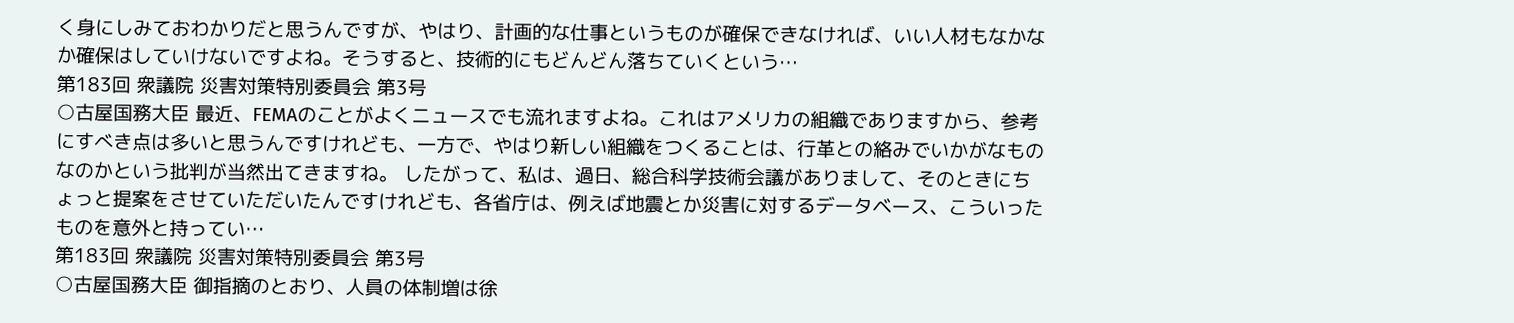く身にしみておわかりだと思うんですが、やはり、計画的な仕事というものが確保できなければ、いい人材もなかなか確保はしていけないですよね。そうすると、技術的にもどんどん落ちていくという…
第183回 衆議院 災害対策特別委員会 第3号
○古屋国務大臣 最近、FEMAのことがよくニュースでも流れますよね。これはアメリカの組織でありますから、参考にすべき点は多いと思うんですけれども、一方で、やはり新しい組織をつくることは、行革との絡みでいかがなものなのかという批判が当然出てきますね。 したがって、私は、過日、総合科学技術会議がありまして、そのときにちょっと提案をさせていただいたんですけれども、各省庁は、例えば地震とか災害に対するデータベース、こういったものを意外と持ってい…
第183回 衆議院 災害対策特別委員会 第3号
○古屋国務大臣 御指摘のとおり、人員の体制増は徐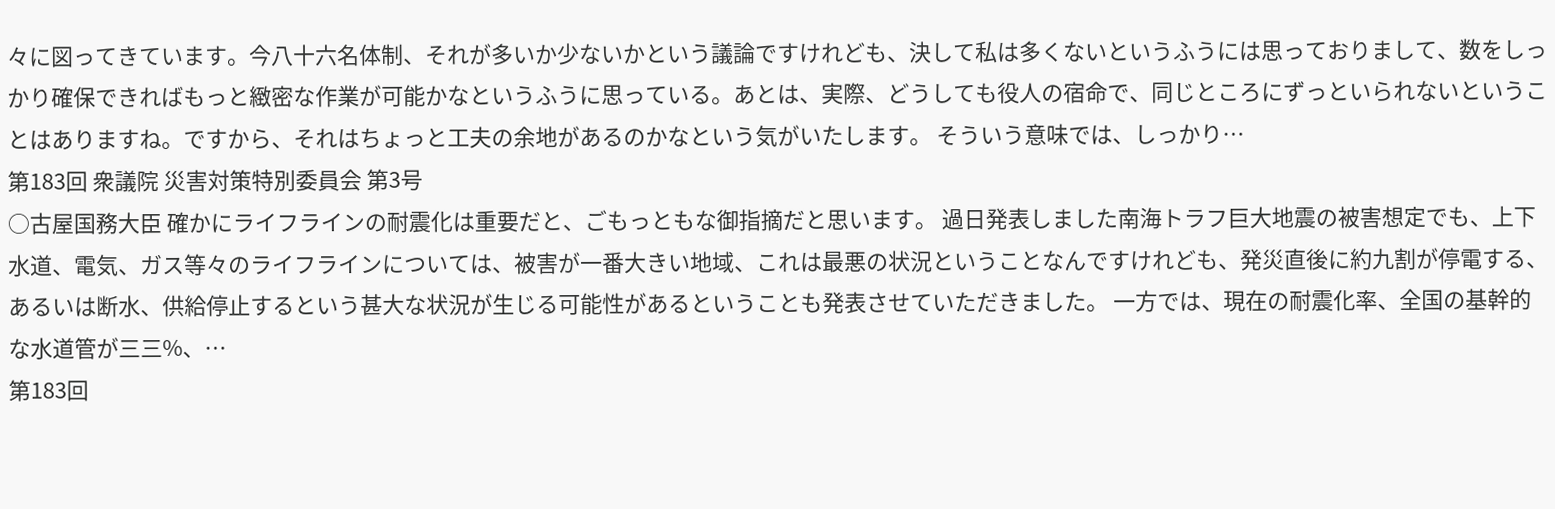々に図ってきています。今八十六名体制、それが多いか少ないかという議論ですけれども、決して私は多くないというふうには思っておりまして、数をしっかり確保できればもっと緻密な作業が可能かなというふうに思っている。あとは、実際、どうしても役人の宿命で、同じところにずっといられないということはありますね。ですから、それはちょっと工夫の余地があるのかなという気がいたします。 そういう意味では、しっかり…
第183回 衆議院 災害対策特別委員会 第3号
○古屋国務大臣 確かにライフラインの耐震化は重要だと、ごもっともな御指摘だと思います。 過日発表しました南海トラフ巨大地震の被害想定でも、上下水道、電気、ガス等々のライフラインについては、被害が一番大きい地域、これは最悪の状況ということなんですけれども、発災直後に約九割が停電する、あるいは断水、供給停止するという甚大な状況が生じる可能性があるということも発表させていただきました。 一方では、現在の耐震化率、全国の基幹的な水道管が三三%、…
第183回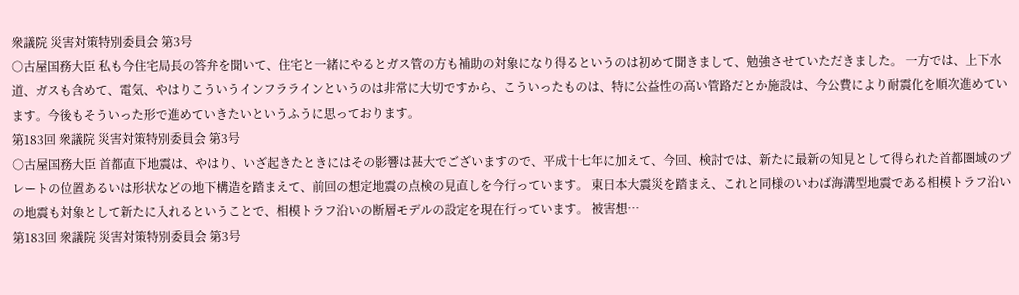衆議院 災害対策特別委員会 第3号
○古屋国務大臣 私も今住宅局長の答弁を聞いて、住宅と一緒にやるとガス管の方も補助の対象になり得るというのは初めて聞きまして、勉強させていただきました。 一方では、上下水道、ガスも含めて、電気、やはりこういうインフララインというのは非常に大切ですから、こういったものは、特に公益性の高い管路だとか施設は、今公費により耐震化を順次進めています。今後もそういった形で進めていきたいというふうに思っております。
第183回 衆議院 災害対策特別委員会 第3号
○古屋国務大臣 首都直下地震は、やはり、いざ起きたときにはその影響は甚大でございますので、平成十七年に加えて、今回、検討では、新たに最新の知見として得られた首都圏域のプレートの位置あるいは形状などの地下構造を踏まえて、前回の想定地震の点検の見直しを今行っています。 東日本大震災を踏まえ、これと同様のいわば海溝型地震である相模トラフ沿いの地震も対象として新たに入れるということで、相模トラフ沿いの断層モデルの設定を現在行っています。 被害想…
第183回 衆議院 災害対策特別委員会 第3号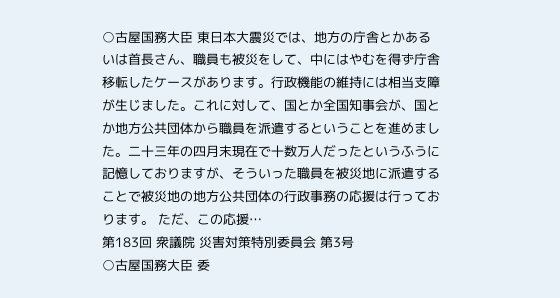○古屋国務大臣 東日本大震災では、地方の庁舎とかあるいは首長さん、職員も被災をして、中にはやむを得ず庁舎移転したケースがあります。行政機能の維持には相当支障が生じました。これに対して、国とか全国知事会が、国とか地方公共団体から職員を派遣するということを進めました。二十三年の四月末現在で十数万人だったというふうに記憶しておりますが、そういった職員を被災地に派遣することで被災地の地方公共団体の行政事務の応援は行っております。 ただ、この応援…
第183回 衆議院 災害対策特別委員会 第3号
○古屋国務大臣 委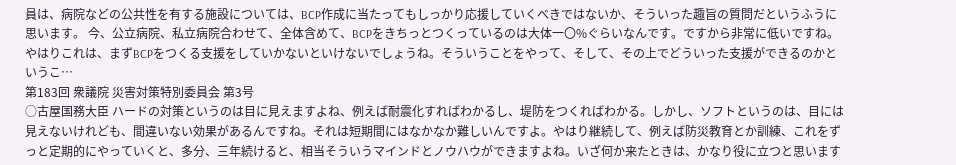員は、病院などの公共性を有する施設については、BCP作成に当たってもしっかり応援していくべきではないか、そういった趣旨の質問だというふうに思います。 今、公立病院、私立病院合わせて、全体含めて、BCPをきちっとつくっているのは大体一〇%ぐらいなんです。ですから非常に低いですね。やはりこれは、まずBCPをつくる支援をしていかないといけないでしょうね。そういうことをやって、そして、その上でどういった支援ができるのかというこ…
第183回 衆議院 災害対策特別委員会 第3号
○古屋国務大臣 ハードの対策というのは目に見えますよね、例えば耐震化すればわかるし、堤防をつくればわかる。しかし、ソフトというのは、目には見えないけれども、間違いない効果があるんですね。それは短期間にはなかなか難しいんですよ。やはり継続して、例えば防災教育とか訓練、これをずっと定期的にやっていくと、多分、三年続けると、相当そういうマインドとノウハウができますよね。いざ何か来たときは、かなり役に立つと思います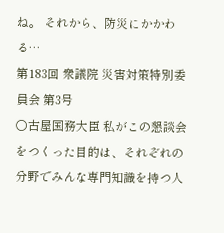ね。 それから、防災にかかわる…
第183回 衆議院 災害対策特別委員会 第3号
○古屋国務大臣 私がこの懇談会をつくった目的は、それぞれの分野でみんな専門知識を持つ人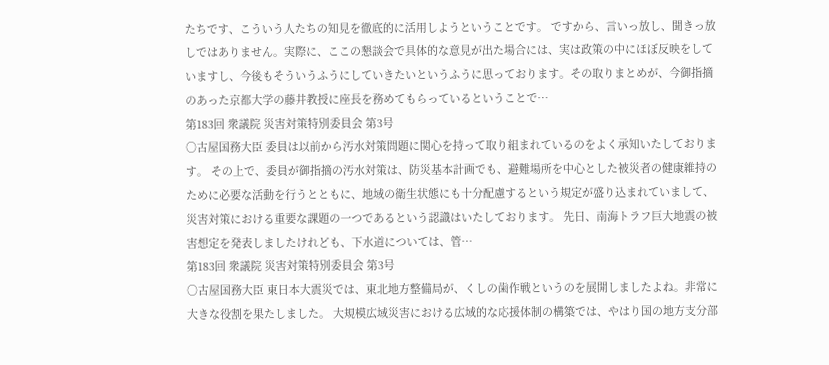たちです、こういう人たちの知見を徹底的に活用しようということです。 ですから、言いっ放し、聞きっ放しではありません。実際に、ここの懇談会で具体的な意見が出た場合には、実は政策の中にほぼ反映をしていますし、今後もそういうふうにしていきたいというふうに思っております。その取りまとめが、今御指摘のあった京都大学の藤井教授に座長を務めてもらっているということで…
第183回 衆議院 災害対策特別委員会 第3号
○古屋国務大臣 委員は以前から汚水対策問題に関心を持って取り組まれているのをよく承知いたしております。 その上で、委員が御指摘の汚水対策は、防災基本計画でも、避難場所を中心とした被災者の健康維持のために必要な活動を行うとともに、地域の衛生状態にも十分配慮するという規定が盛り込まれていまして、災害対策における重要な課題の一つであるという認識はいたしております。 先日、南海トラフ巨大地震の被害想定を発表しましたけれども、下水道については、管…
第183回 衆議院 災害対策特別委員会 第3号
○古屋国務大臣 東日本大震災では、東北地方整備局が、くしの歯作戦というのを展開しましたよね。非常に大きな役割を果たしました。 大規模広域災害における広域的な応援体制の構築では、やはり国の地方支分部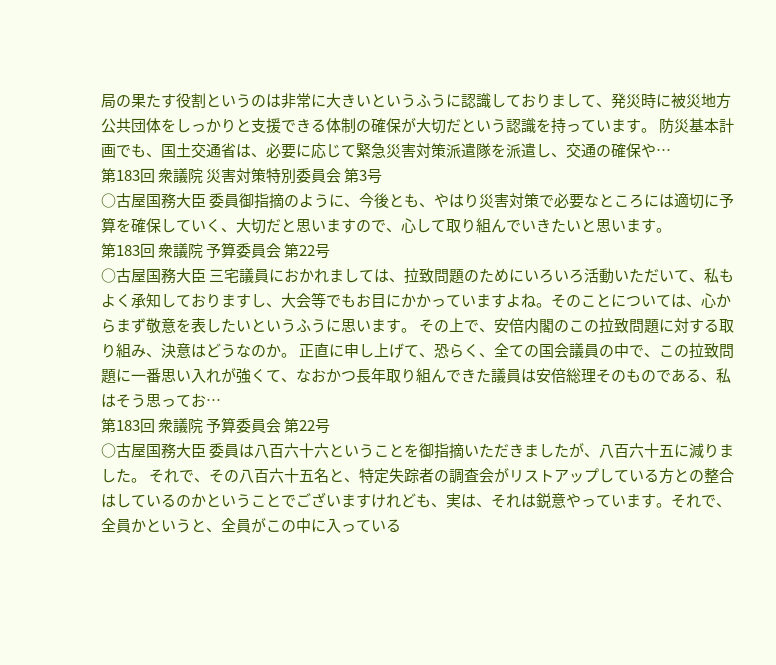局の果たす役割というのは非常に大きいというふうに認識しておりまして、発災時に被災地方公共団体をしっかりと支援できる体制の確保が大切だという認識を持っています。 防災基本計画でも、国土交通省は、必要に応じて緊急災害対策派遣隊を派遣し、交通の確保や…
第183回 衆議院 災害対策特別委員会 第3号
○古屋国務大臣 委員御指摘のように、今後とも、やはり災害対策で必要なところには適切に予算を確保していく、大切だと思いますので、心して取り組んでいきたいと思います。
第183回 衆議院 予算委員会 第22号
○古屋国務大臣 三宅議員におかれましては、拉致問題のためにいろいろ活動いただいて、私もよく承知しておりますし、大会等でもお目にかかっていますよね。そのことについては、心からまず敬意を表したいというふうに思います。 その上で、安倍内閣のこの拉致問題に対する取り組み、決意はどうなのか。 正直に申し上げて、恐らく、全ての国会議員の中で、この拉致問題に一番思い入れが強くて、なおかつ長年取り組んできた議員は安倍総理そのものである、私はそう思ってお…
第183回 衆議院 予算委員会 第22号
○古屋国務大臣 委員は八百六十六ということを御指摘いただきましたが、八百六十五に減りました。 それで、その八百六十五名と、特定失踪者の調査会がリストアップしている方との整合はしているのかということでございますけれども、実は、それは鋭意やっています。それで、全員かというと、全員がこの中に入っている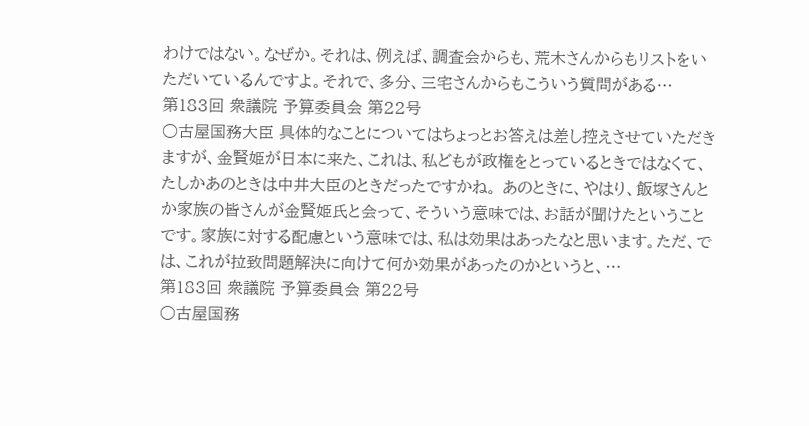わけではない。なぜか。それは、例えば、調査会からも、荒木さんからもリストをいただいているんですよ。それで、多分、三宅さんからもこういう質問がある…
第183回 衆議院 予算委員会 第22号
○古屋国務大臣 具体的なことについてはちょっとお答えは差し控えさせていただきますが、金賢姫が日本に来た、これは、私どもが政権をとっているときではなくて、たしかあのときは中井大臣のときだったですかね。 あのときに、やはり、飯塚さんとか家族の皆さんが金賢姫氏と会って、そういう意味では、お話が聞けたということです。家族に対する配慮という意味では、私は効果はあったなと思います。ただ、では、これが拉致問題解決に向けて何か効果があったのかというと、…
第183回 衆議院 予算委員会 第22号
○古屋国務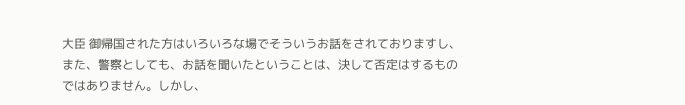大臣 御帰国された方はいろいろな場でそういうお話をされておりますし、また、警察としても、お話を聞いたということは、決して否定はするものではありません。しかし、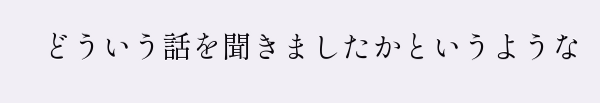どういう話を聞きましたかというような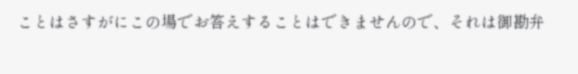ことはさすがにこの場でお答えすることはできませんので、それは御勘弁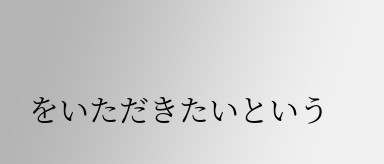をいただきたいという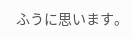ふうに思います。